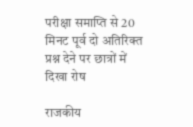परीक्षा समाप्ति से 20 मिनट पूर्व दो अतिरिक्त प्रश्न देने पर छात्रों में दिखा रोष

राजकीय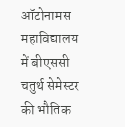ऑटोनामस महाविद्यालय में बीएससी चतुर्थ सेमेस्टर की भौतिक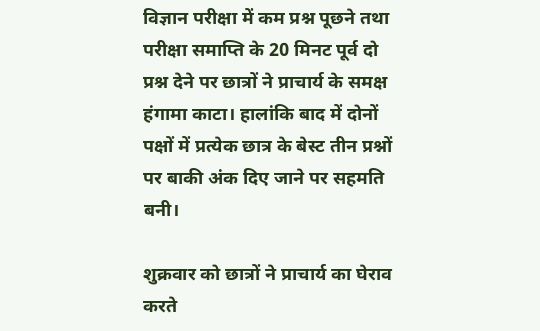विज्ञान परीक्षा में कम प्रश्न पूछने तथा परीक्षा समाप्ति के 20 मिनट पूर्व दो प्रश्न देने पर छात्रों ने प्राचार्य के समक्ष हंगामा काटा। हालांकि बाद में दोनों पक्षों में प्रत्येक छात्र के बेस्ट तीन प्रश्नों पर बाकी अंक दिए जाने पर सहमति बनी।

शुक्रवार को छात्रों ने प्राचार्य का घेराव करते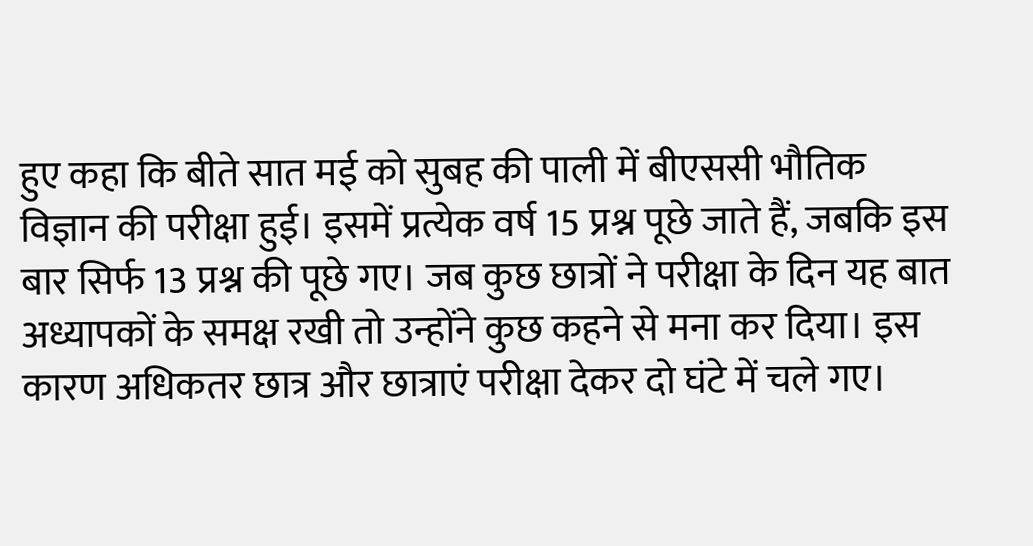हुए कहा कि बीते सात मई को सुबह की पाली में बीएससी भौतिक विज्ञान की परीक्षा हुई। इसमें प्रत्येक वर्ष 15 प्रश्न पूछे जाते हैं, जबकि इस बार सिर्फ 13 प्रश्न की पूछे गए। जब कुछ छात्रों ने परीक्षा के दिन यह बात अध्यापकों के समक्ष रखी तो उन्होंने कुछ कहने से मना कर दिया। इस कारण अधिकतर छात्र और छात्राएं परीक्षा देकर दो घंटे में चले गए।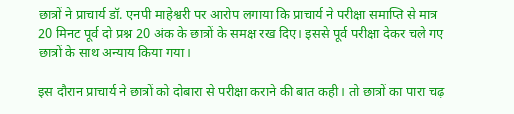छात्रों ने प्राचार्य डॉ. एनपी माहेश्वरी पर आरोप लगाया कि प्राचार्य ने परीक्षा समाप्ति से मात्र 20 मिनट पूर्व दो प्रश्न 20 अंक के छात्रों के समक्ष रख दिए। इससे पूर्व परीक्षा देकर चले गए छात्रों के साथ अन्याय किया गया।

इस दौरान प्राचार्य ने छात्रों को दोबारा से परीक्षा कराने की बात कही। तो छात्रों का पारा चढ़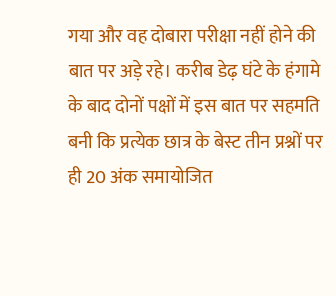गया और वह दोबारा परीक्षा नहीं होने की बात पर अड़े रहे। करीब डेढ़ घंटे के हंगामे के बाद दोनों पक्षों में इस बात पर सहमति बनी कि प्रत्येक छात्र के बेस्ट तीन प्रश्नों पर ही 20 अंक समायोजित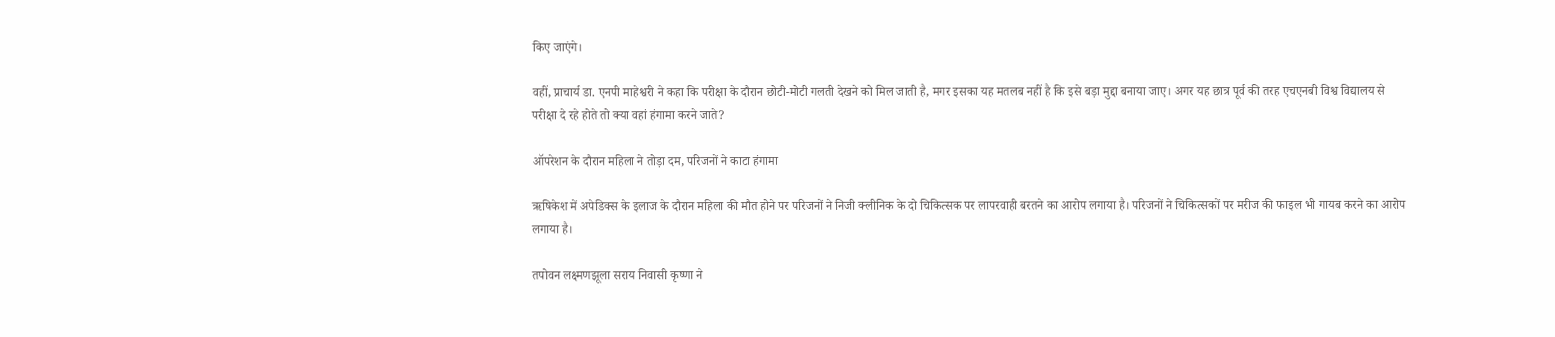किए जाएंगे।

वहीं, प्राचार्य डा. एनपी माहेश्वरी ने कहा कि परीक्षा के दौरान छोटी-मोटी गलती देखने को मिल जाती है, मगर इसका यह मतलब नहीं है कि इसे बड़ा मुद्दा बनाया जाए। अगर यह छात्र पूर्व की तरह एचएनबी विश्व विद्यालय से परीक्षा दे रहे होते तो क्या वहां हंगामा करने जाते?

ऑपरेशन के दौरान महिला ने तोड़ा दम, परिजनों ने काटा हंगामा

ऋषिकेश में अपेडिक्स के इलाज के दौरान महिला की मौत होने पर परिजनों ने निजी क्लीनिक के दो चिकित्सक पर लापरवाही बरतने का आरोप लगाया है। परिजनों ने चिकित्सकों पर मरीज की फाइल भी गायब करने का आरोप लगाया है।

तपोवन लक्ष्मणझूला सराय निवासी कृष्णा ने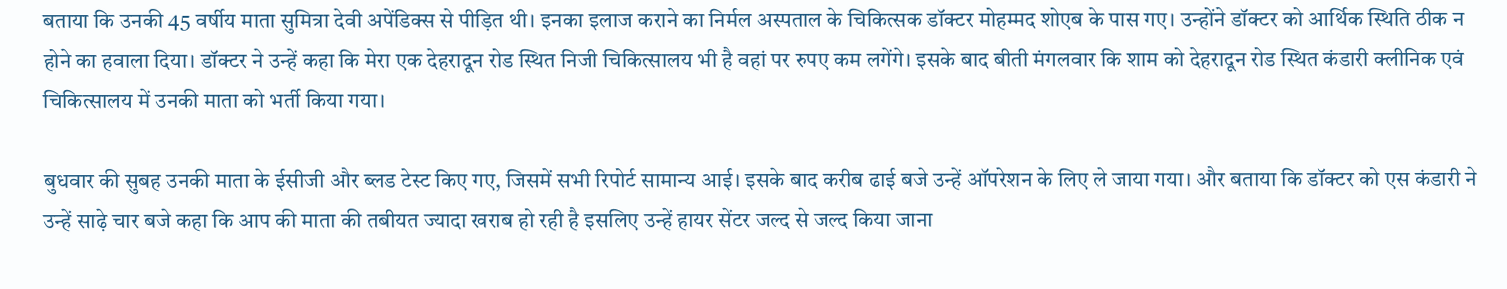बताया कि उनकी 45 वर्षीय माता सुमित्रा देवी अपेंडिक्स से पीड़ित थी। इनका इलाज कराने का निर्मल अस्पताल के चिकित्सक डॉक्टर मोहम्मद शोएब के पास गए। उन्होंने डॉक्टर को आर्थिक स्थिति ठीक न होने का हवाला दिया। डॉक्टर ने उन्हें कहा कि मेरा एक देहरादून रोड स्थित निजी चिकित्सालय भी है वहां पर रुपए कम लगेंगे। इसके बाद बीती मंगलवार कि शाम को देहरादून रोड स्थित कंडारी क्लीनिक एवं चिकित्सालय में उनकी माता को भर्ती किया गया।

बुधवार की सुबह उनकी माता के ईसीजी और ब्लड टेस्ट किए गए, जिसमें सभी रिपोर्ट सामान्य आई। इसके बाद करीब ढाई बजे उन्हें ऑपरेशन के लिए ले जाया गया। और बताया कि डॉक्टर को एस कंडारी ने उन्हें साढ़े चार बजे कहा कि आप की माता की तबीयत ज्यादा खराब हो रही है इसलिए उन्हें हायर सेंटर जल्द से जल्द किया जाना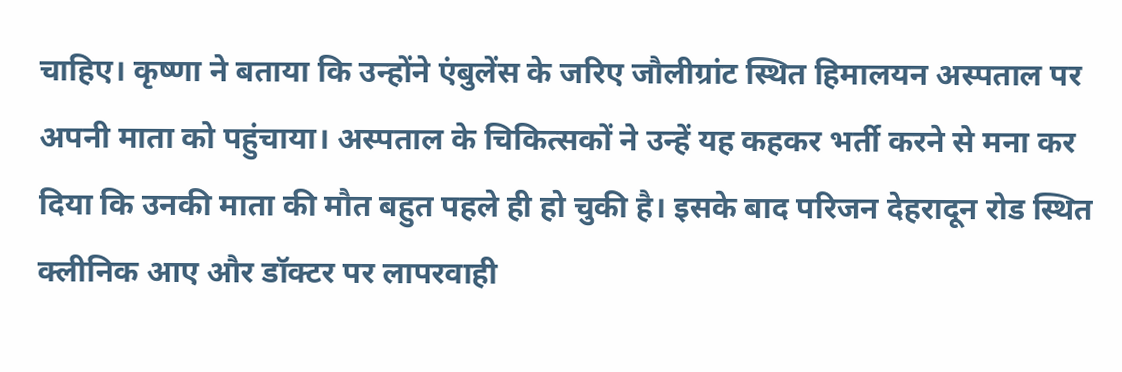चाहिए। कृष्णा ने बताया कि उन्होंने एंबुलेंस के जरिए जौलीग्रांट स्थित हिमालयन अस्पताल पर अपनी माता को पहुंचाया। अस्पताल के चिकित्सकों ने उन्हें यह कहकर भर्ती करने से मना कर दिया कि उनकी माता की मौत बहुत पहले ही हो चुकी है। इसके बाद परिजन देहरादून रोड स्थित क्लीनिक आए और डॉक्टर पर लापरवाही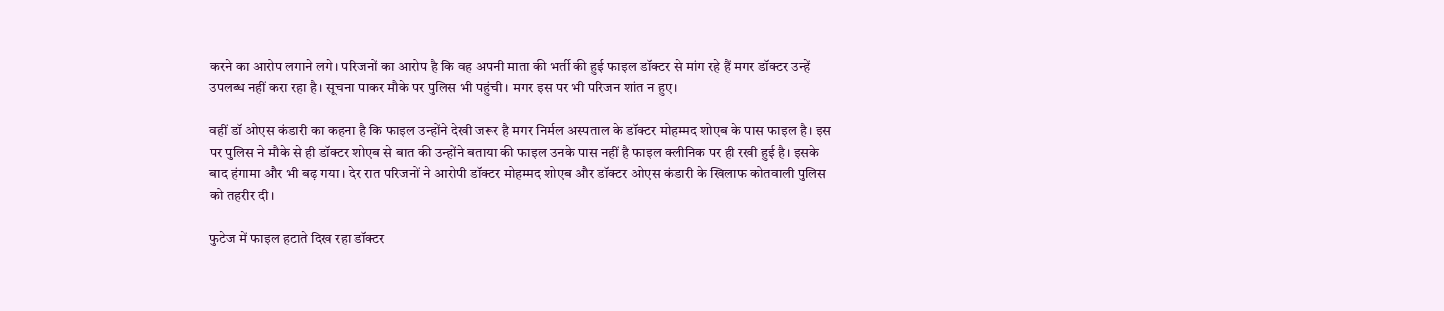करने का आरोप लगाने लगे। परिजनों का आरोप है कि वह अपनी माता की भर्ती की हुई फाइल डॉक्टर से मांग रहे हैं मगर डॉक्टर उन्हें उपलब्ध नहीं करा रहा है। सूचना पाकर मौके पर पुलिस भी पहुंची। मगर इस पर भी परिजन शांत न हुए।

वहीं डॉ ओएस कंडारी का कहना है कि फाइल उन्होंने देखी जरूर है मगर निर्मल अस्पताल के डॉक्टर मोहम्मद शोएब के पास फाइल है। इस पर पुलिस ने मौके से ही डॉक्टर शोएब से बात की उन्होंने बताया की फाइल उनके पास नहीं है फाइल क्लीनिक पर ही रखी हुई है। इसके बाद हंगामा और भी बढ़ गया। देर रात परिजनों ने आरोपी डॉक्टर मोहम्मद शोएब और डॉक्टर ओएस कंडारी के खिलाफ कोतवाली पुलिस को तहरीर दी।

फुटेज में फाइल हटाते दिख रहा डॉक्टर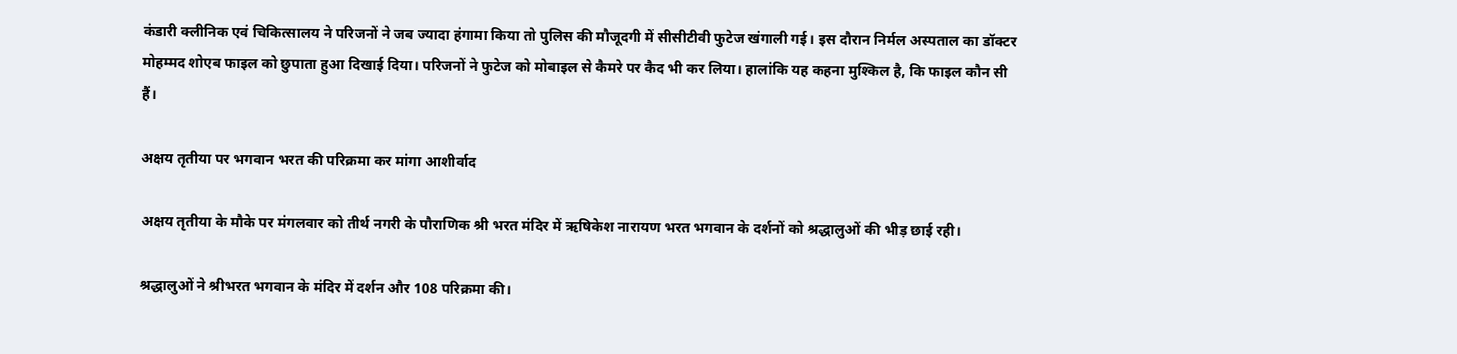कंडारी क्लीनिक एवं चिकित्सालय ने परिजनों ने जब ज्यादा हंगामा किया तो पुलिस की मौजूदगी में सीसीटीवी फुटेज खंगाली गई। इस दौरान निर्मल अस्पताल का डॉक्टर मोहम्मद शोएब फाइल को छुपाता हुआ दिखाई दिया। परिजनों ने फुटेज को मोबाइल से कैमरे पर कैद भी कर लिया। हालांकि यह कहना मुश्किल है, कि फाइल कौन सी हैं।

अक्षय तृतीया पर भगवान भरत की परिक्रमा कर मांगा आशीर्वाद

अक्षय तृतीया के मौके पर मंगलवार को तीर्थ नगरी के पौराणिक श्री भरत मंदिर में ऋषिकेश नारायण भरत भगवान के दर्शनों को श्रद्धालुओं की भीड़ छाई रही।

श्रद्धालुओं ने श्रीभरत भगवान के मंदिर में दर्शन और 108 परिक्रमा की।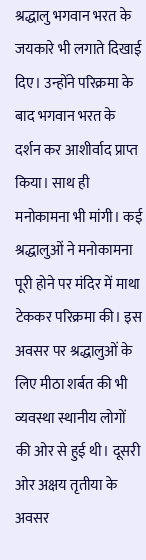श्रद्धालु भगवान भरत के जयकारे भी लगाते दिखाई दिए। उन्होंने परिक्रमा के बाद भगवान भरत के दर्शन कर आशीर्वाद प्राप्त किया। साथ ही मनोकामना भी मांगी। कई श्रद्धालुओं ने मनोकामना पूरी होने पर मंदिर में माथा टेककर परिक्रमा की। इस अवसर पर श्रद्धालुओं के लिए मीठा शर्बत की भी व्यवस्था स्थानीय लोगों की ओर से हुई थी। दूसरी ओर अक्षय तृतीया के अवसर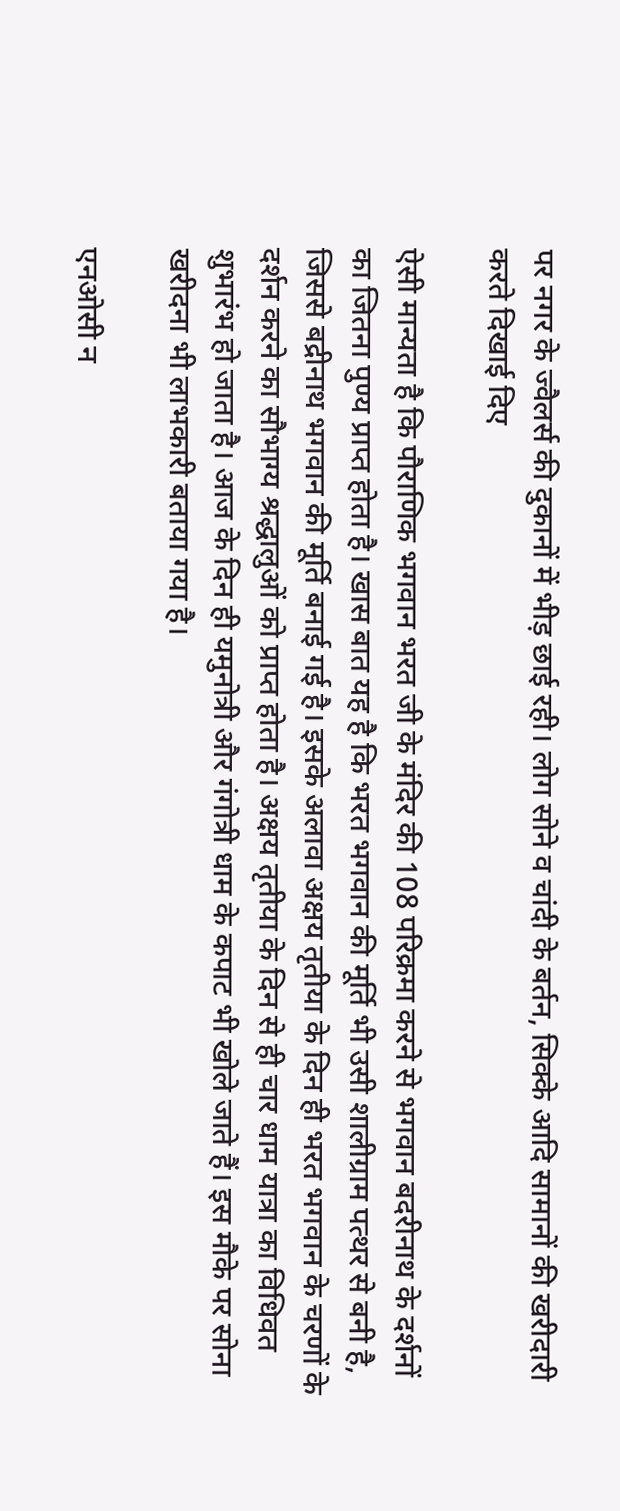पर नगर के ज्वैलर्स की दुकानों में भीड़ छाई रही। लोग सोने व चांदी के बर्तन, सिक्के आदि सामानों की खरीदारी करते दिखाई दिए

ऐसी मान्यता है कि पौराणिक भगवान भरत जी के मंदिर की 108 परिक्रमा करने से भगवान बदरीनाथ के दर्शनों का जितना पुण्य प्राप्त होता है। खास बात यह है कि भरत भगवान की मूर्ति भी उसी शालीग्राम पत्थर से बनी है, जिससे बद्रीनाथ भगवान की मूर्ति बनाई गई है। इसके अलावा अक्षय तृतीया के दिन ही भरत भगवान के चरणों के दर्शन करने का सौभाग्य श्रद्धालुओं को प्राप्त होता है। अक्षय तृतीया के दिन से ही चार धाम यात्रा का विधिवत शुभारंभ हो जाता है। आज के दिन ही यमुनोत्री और गंगोत्री धाम के कपाट भी खोले जाते हैं। इस मौके पर सोना खरीदना भी लाभकारी बताया गया है।

एनओसी न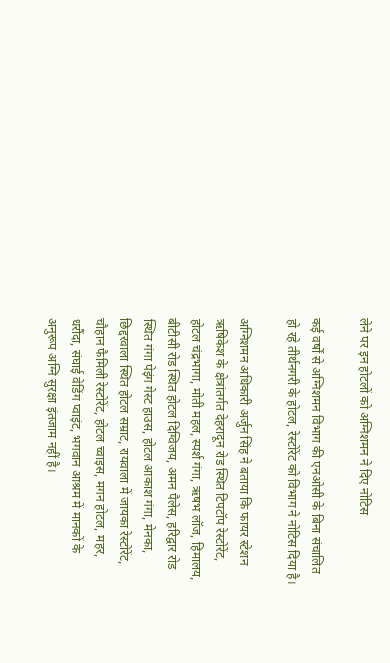लेने पर इन होटलों को अग्निशमन ने दिए नोटिस

कई वर्षों से अग्निशमन विभाग की एनओसी के बिना संचालित हो रहे तीर्थनगरी के होटल, रेस्टोरेंट को विभाग ने नोटिस दिया है।

अग्निशमन अधिकारी अर्जुन सिंह ने बताया कि फायर स्टेशन ऋषिकेश के क्षेत्रांतर्गत देहरादून रोड स्थित टिपटॉप रेस्टोरेंट, होटल चंद्रभागा, मोती महल, स्पर्श गंगा, ऋषभ लॉज, हिमालय, बीटीसी रोड स्थित होटल दिग्विजय, अमन पैलेस, हरिद्वार रोड स्थित गंगा पेइंग गेस्ट हाउस, होटल आकाश गंगा, मेनका, छिद्दरवाला स्थित होटल सम्राट, रायवाला में जायका रेस्टोरेंट, चौहान फैमिली रेस्टोरेंट, होटल च्वाइस, मगन होटल, महर, धरौंदा, संघाई वेडिंग प्वाइंट, भगवान आश्रम में मानकों के अनुरूप अग्नि सुरक्षा इंतजाम नहीं है।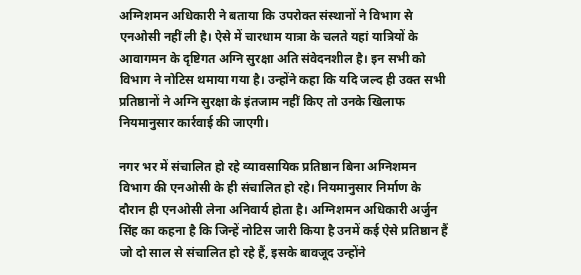अग्निशमन अधिकारी ने बताया कि उपरोक्त संस्थानों ने विभाग से एनओसी नहीं ली है। ऐसे में चारधाम यात्रा के चलते यहां यात्रियों के आवागमन के दृष्टिगत अग्नि सुरक्षा अति संवेदनशील है। इन सभी को विभाग ने नोटिस थमाया गया है। उन्होंने कहा कि यदि जल्द ही उक्त सभी प्रतिष्ठानों ने अग्नि सुरक्षा के इंतजाम नहीं किए तो उनके खिलाफ नियमानुसार कार्रवाई की जाएगी।

नगर भर में संचालित हो रहे व्यावसायिक प्रतिष्ठान बिना अग्निशमन विभाग की एनओसी के ही संचालित हो रहे। नियमानुसार निर्माण के दौरान ही एनओसी लेना अनिवार्य होता है। अग्निशमन अधिकारी अर्जुन सिंह का कहना है कि जिन्हें नोटिस जारी किया है उनमें कई ऐसे प्रतिष्ठान हैं जो दो साल से संचालित हो रहे हैं, इसके बावजूद उन्होंने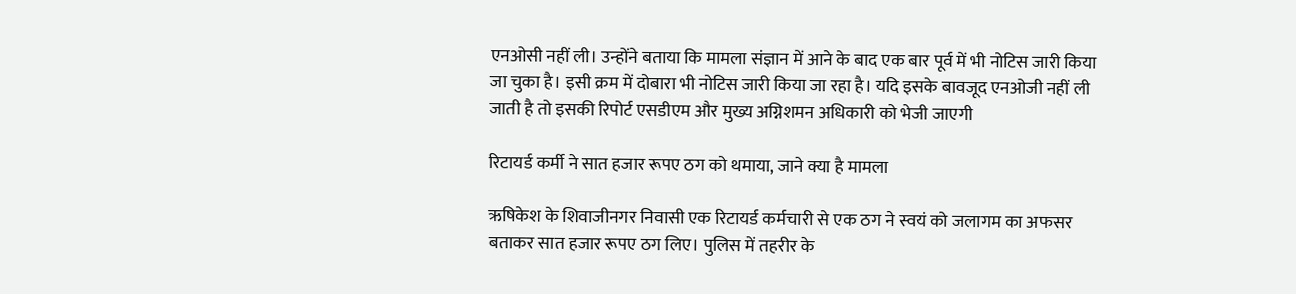एनओसी नहीं ली। उन्होंने बताया कि मामला संज्ञान में आने के बाद एक बार पूर्व में भी नोटिस जारी किया जा चुका है। इसी क्रम में दोबारा भी नोटिस जारी किया जा रहा है। यदि इसके बावजूद एनओजी नहीं ली जाती है तो इसकी रिपोर्ट एसडीएम और मुख्य अग्निशमन अधिकारी को भेजी जाएगी

रिटायर्ड कर्मी ने सात हजार रूपए ठग को थमाया, जाने क्या है मामला

ऋषिकेश के शिवाजीनगर निवासी एक रिटायर्ड कर्मचारी से एक ठग ने स्वयं को जलागम का अफसर बताकर सात हजार रूपए ठग लिए। पुलिस में तहरीर के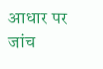आधार पर जांच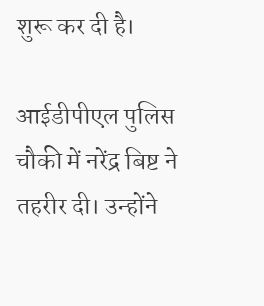शुरू कर दी है।

आईडीपीएल पुलिस चौकी में नरेंद्र बिष्ट ने तहरीर दी। उन्होंने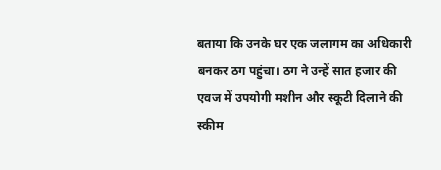बताया कि उनके घर एक जलागम का अधिकारी बनकर ठग पहुंचा। ठग ने उन्हें सात हजार की एवज में उपयोगी मशीन और स्कूटी दिलाने की स्कीम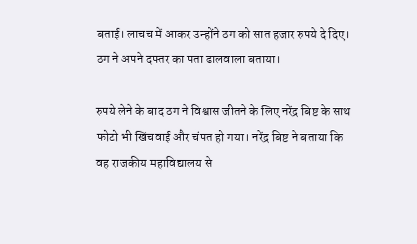बताई। लाचच में आकर उन्होंने ठग को सात हजार रुपये दे दिए। ठग ने अपने दफ्तर का पता ढालवाला बताया।

रुपये लेने के बाद ठग ने विश्वास जीतने के लिए नरेंद्र बिष्ट के साथ फोटो भी खिंचवाई और चंपत हो गया। नरेंद्र बिष्ट ने बताया कि वह राजकीय महाविद्यालय से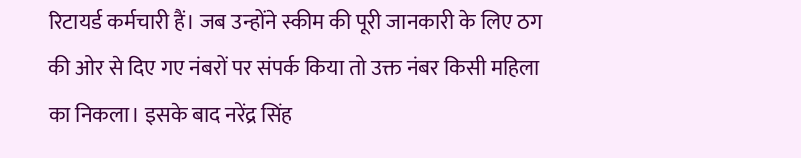रिटायर्ड कर्मचारी हैं। जब उन्होंने स्कीम की पूरी जानकारी के लिए ठग की ओर से दिए गए नंबरों पर संपर्क किया तो उक्त नंबर किसी महिला का निकला। इसके बाद नरेंद्र सिंह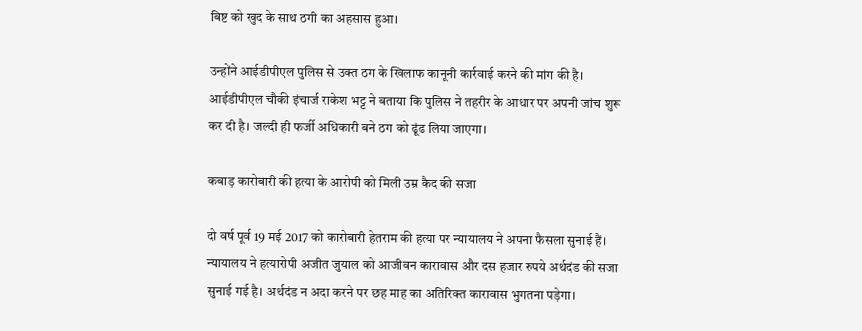बिष्ट को खुद के साथ ठगी का अहसास हुआ।

उन्होंने आईडीपीएल पुलिस से उक्त ठग के खिलाफ कानूनी कार्रवाई करने की मांग की है। आईडीपीएल चौकी इंचार्ज राकेश भट्ट ने बताया कि पुलिस ने तहरीर के आधार पर अपनी जांच शुरू कर दी है। जल्दी ही फर्जी अधिकारी बने ठग को ढूंढ लिया जाएगा।

कबाड़ कारोबारी की हत्या के आरोपी को मिली उम्र कैद की सजा

दो वर्ष पूर्व 19 मई 2017 को कारोबारी हेतराम की हत्या पर न्यायालय ने अपना फैसला सुनाई हैं। न्यायालय ने हत्यारोपी अजीत जुयाल को आजीवन कारावास और दस हजार रुपये अर्थदंड की सजा सुनाई गई है। अर्थदंड न अदा करने पर छह माह का अतिरिक्त कारावास भुगतना पड़ेगा।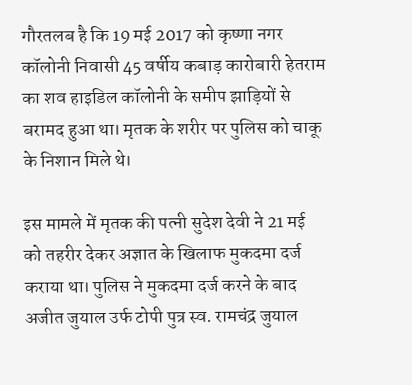गौरतलब है कि 19 मई 2017 को कृष्णा नगर कॉलोनी निवासी 45 वर्षीय कबाड़ कारोबारी हेतराम का शव हाइडिल कॉलोनी के समीप झाड़ियों से बरामद हुआ था। मृतक के शरीर पर पुलिस को चाकू के निशान मिले थे।

इस मामले में मृतक की पत्नी सुदेश देवी ने 21 मई को तहरीर देकर अज्ञात के खिलाफ मुकदमा दर्ज कराया था। पुलिस ने मुकदमा दर्ज करने के बाद अजीत जुयाल उर्फ टोपी पुत्र स्व. रामचंद्र जुयाल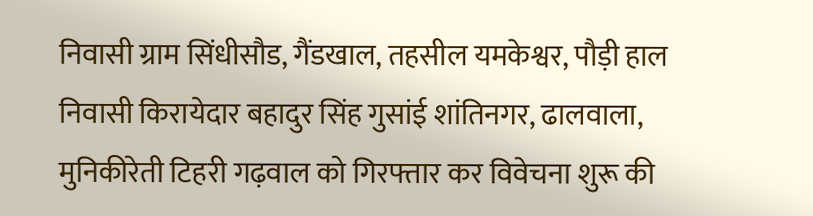निवासी ग्राम सिंधीसौड, गैंडखाल, तहसील यमकेश्वर, पौड़ी हाल निवासी किरायेदार बहादुर सिंह गुसांई शांतिनगर, ढालवाला, मुनिकीरेती टिहरी गढ़वाल को गिरफ्तार कर विवेचना शुरू की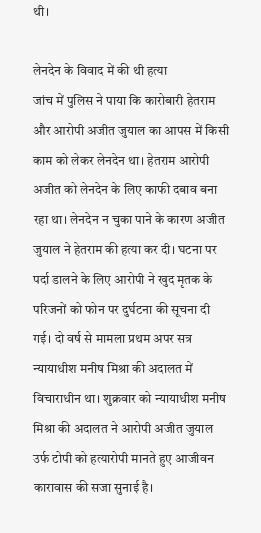थी।

लेनदेन के विवाद में की थी हत्या
जांच में पुलिस ने पाया कि कारोबारी हेतराम और आरोपी अजीत जुयाल का आपस में किसी काम को लेकर लेनदेन था। हेतराम आरोपी अजीत को लेनदेन के लिए काफी दबाव बना रहा था। लेनदेन न चुका पाने के कारण अजीत जुयाल ने हेतराम की हत्या कर दी। घटना पर पर्दा डालने के लिए आरोपी ने खुद मृतक के परिजनों को फोन पर दुर्घटना की सूचना दी गई। दो वर्ष से मामला प्रथम अपर सत्र न्यायाधीश मनीष मिश्रा की अदालत में विचाराधीन था। शुक्रवार को न्यायाधीश मनीष मिश्रा की अदालत ने आरोपी अजीत जुयाल उर्फ टोपी को हत्यारोपी मानते हुए आजीवन कारावास की सजा सुनाई है।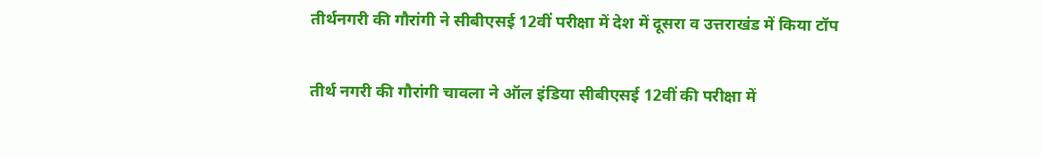तीर्थनगरी की गौरांगी ने सीबीएसई 12वीं परीक्षा में देश में दूसरा व उत्तराखंड में किया टॉप

तीर्थ नगरी की गौरांगी चावला ने ऑल इंडिया सीबीएसई 12वीं की परीक्षा में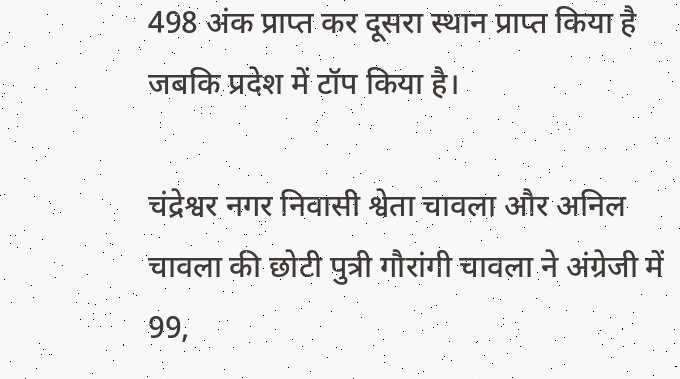498 अंक प्राप्त कर दूसरा स्थान प्राप्त किया है जबकि प्रदेश में टॉप किया है।

चंद्रेश्वर नगर निवासी श्वेता चावला और अनिल चावला की छोटी पुत्री गौरांगी चावला ने अंग्रेजी में 99,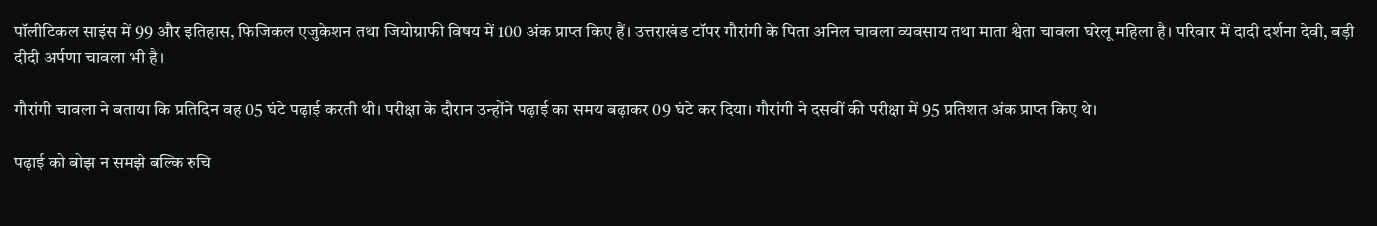पॉलीटिकल साइंस में 99 और इतिहास, फिजिकल एजुकेशन तथा जियोग्राफी विषय में 100 अंक प्राप्त किए हैं। उत्तराखंड टॉपर गौरांगी के पिता अनिल चावला व्यवसाय तथा माता श्वेता चावला घरेलू महिला है। परिवार में दादी दर्शना देवी, बड़ी दीदी अर्पणा चावला भी है।

गौरांगी चावला ने बताया कि प्रतिदिन वह 05 घंटे पढ़ाई करती थी। परीक्षा के दौरान उन्होंने पढ़ाई का समय बढ़ाकर 09 घंटे कर दिया। गौरांगी ने दसवीं की परीक्षा में 95 प्रतिशत अंक प्राप्त किए थे।

पढ़ाई को बोझ न समझे बल्कि रुचि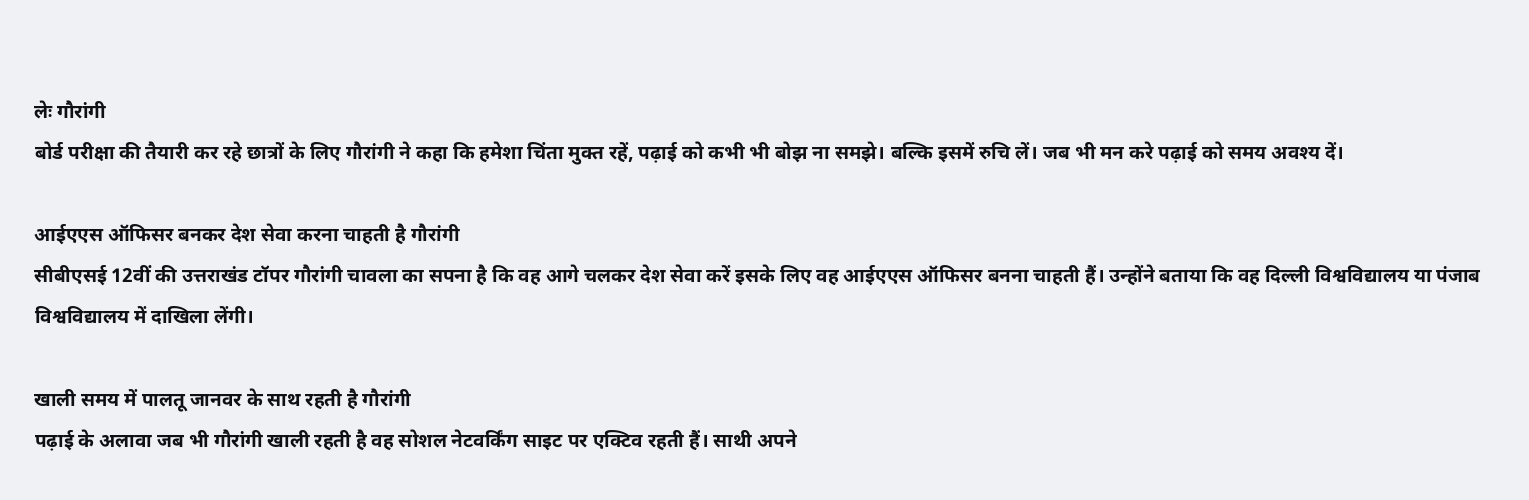लेः गौरांगी
बोर्ड परीक्षा की तैयारी कर रहे छात्रों के लिए गौरांगी ने कहा कि हमेशा चिंता मुक्त रहें, पढ़ाई को कभी भी बोझ ना समझे। बल्कि इसमें रुचि लें। जब भी मन करे पढ़ाई को समय अवश्य दें।

आईएएस ऑफिसर बनकर देश सेवा करना चाहती है गौरांगी
सीबीएसई 12वीं की उत्तराखंड टॉपर गौरांगी चावला का सपना है कि वह आगे चलकर देश सेवा करें इसके लिए वह आईएएस ऑफिसर बनना चाहती हैं। उन्होंने बताया कि वह दिल्ली विश्वविद्यालय या पंजाब विश्वविद्यालय में दाखिला लेंगी।

खाली समय में पालतू जानवर के साथ रहती है गौरांगी
पढ़ाई के अलावा जब भी गौरांगी खाली रहती है वह सोशल नेटवर्किंग साइट पर एक्टिव रहती हैं। साथी अपने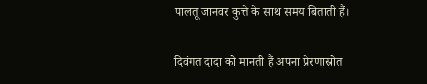पालतू जानवर कुत्ते के साथ समय बिताती हैं।

दिवंगत दादा को मानती हैं अपना प्रेरणास्रोत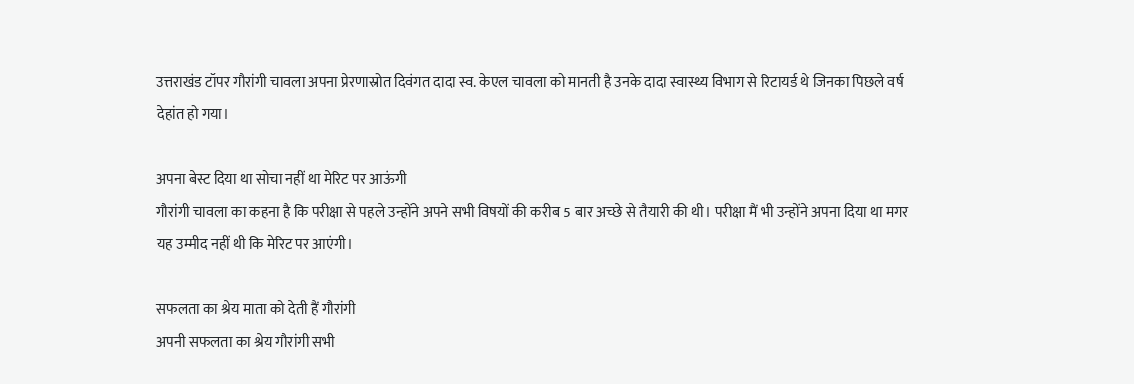उत्तराखंड टॉपर गौरांगी चावला अपना प्रेरणास्रोत दिवंगत दादा स्व. केएल चावला को मानती है उनके दादा स्वास्थ्य विभाग से रिटायर्ड थे जिनका पिछले वर्ष देहांत हो गया।

अपना बेस्ट दिया था सोचा नहीं था मेरिट पर आऊंगी
गौरांगी चावला का कहना है कि परीक्षा से पहले उन्होंने अपने सभी विषयों की करीब 5 बार अच्छे से तैयारी की थी। परीक्षा मैं भी उन्होंने अपना दिया था मगर यह उम्मीद नहीं थी कि मेरिट पर आएंगी।

सफलता का श्रेय माता को देती हैं गौरांगी
अपनी सफलता का श्रेय गौरांगी सभी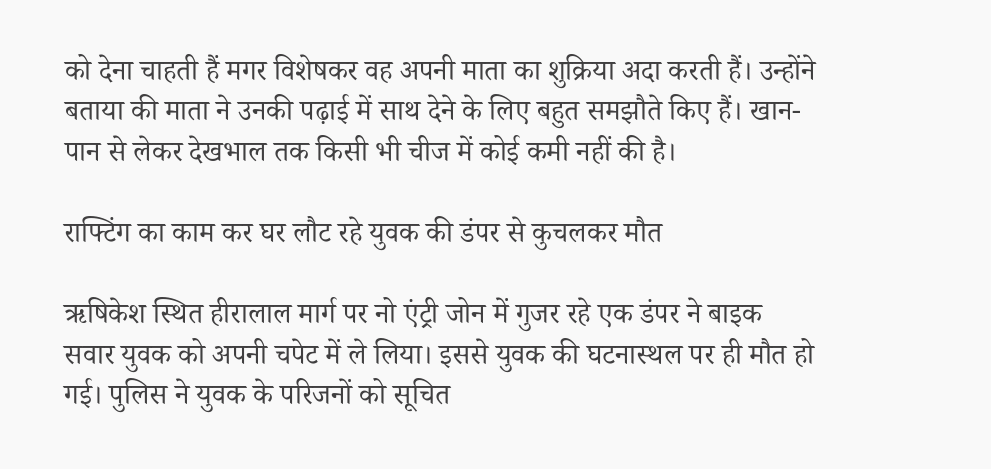को देना चाहती हैं मगर विशेषकर वह अपनी माता का शुक्रिया अदा करती हैं। उन्होंने बताया की माता ने उनकी पढ़ाई में साथ देने के लिए बहुत समझौते किए हैं। खान-पान से लेकर देखभाल तक किसी भी चीज में कोई कमी नहीं की है।

राफ्टिंग का काम कर घर लौट रहे युवक की डंपर से कुचलकर मौत

ऋषिकेश स्थित हीरालाल मार्ग पर नो एंट्री जोन में गुजर रहे एक डंपर ने बाइक सवार युवक को अपनी चपेट में ले लिया। इससे युवक की घटनास्थल पर ही मौत हो गई। पुलिस ने युवक के परिजनों को सूचित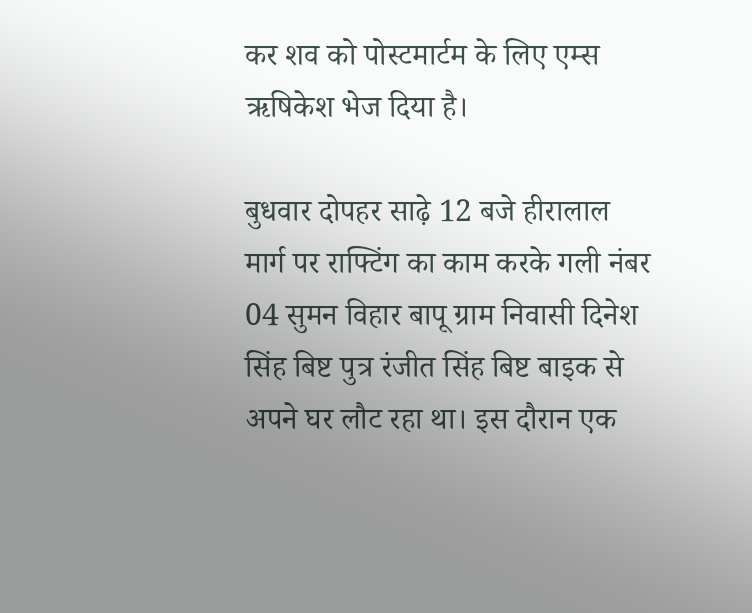कर शव को पोस्टमार्टम के लिए एम्स ऋषिकेश भेज दिया है।

बुधवार दोपहर साढ़े 12 बजे हीरालाल मार्ग पर राफ्टिंग का काम करके गली नंबर 04 सुमन विहार बापू ग्राम निवासी दिनेश सिंह बिष्ट पुत्र रंजीत सिंह बिष्ट बाइक से अपने घर लौट रहा था। इस दौरान एक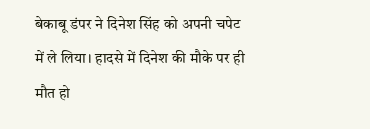बेकाबू डंपर ने दिनेश सिंह को अपनी चपेट में ले लिया। हादसे में दिनेश की मौके पर ही मौत हो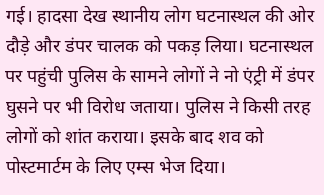गई। हादसा देख स्थानीय लोग घटनास्थल की ओर दौड़े और डंपर चालक को पकड़ लिया। घटनास्थल पर पहुंची पुलिस के सामने लोगों ने नो एंट्री में डंपर घुसने पर भी विरोध जताया। पुलिस ने किसी तरह लोगों को शांत कराया। इसके बाद शव को पोस्टमार्टम के लिए एम्स भेज दिया।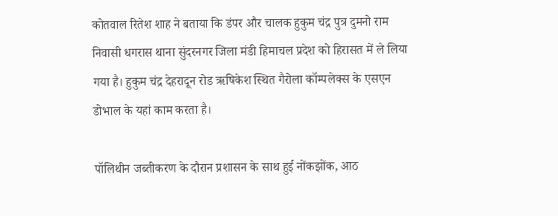कोतवाल रितेश शाह ने बताया कि डंपर और चालक हुकुम चंद्र पुत्र दुमनो राम निवासी धगरास थाना सुंदरनगर जिला मंडी हिमाचल प्रदेश को हिरासत में ले लिया गया है। हुकुम चंद्र देहरादून रोड ऋषिकेश स्थित गैरोला कॉम्पलेक्स के एसएन डोभाल के यहां काम करता है।

पॉलिथीन जब्तीकरण के दौरान प्रशासन के साथ हुई नोंकझोंक, आठ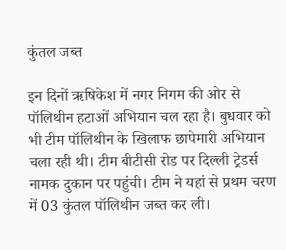कुंतल जब्त

इन दिनों ऋषिकेश में नगर निगम की ओर से पॉलिथीन हटाओं अभियान चल रहा है। बुधवार को भी टीम पॉलिथीन के खिलाफ छापेमारी अभियान चला रही थी। टीम बीटीसी रोड पर दिल्ली ट्रेडर्स नामक दुकान पर पहुंची। टीम ने यहां से प्रथम चरण में 03 कुंतल पॉलिथीन जब्त कर ली।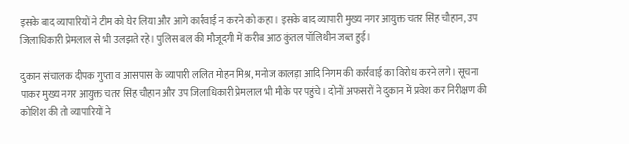इसके बाद व्यापारियों ने टीम को घेर लिया और आगे कार्रवाई न करने को कहा। इसके बाद व्यापारी मुख्य नगर आयुक्त चतर सिंह चौहान, उप जिलाधिकारी प्रेमलाल से भी उलझते रहे। पुलिस बल की मौजूदगी में करीब आठ कुंतल पॉलिथीन जब्त हुई।

दुकान संचालक दीपक गुप्ता व आसपास के व्यापारी ललित मोहन मिश्र, मनोज कालड़ा आदि निगम की कार्रवाई का विरोध करने लगे। सूचना पाकर मुख्य नगर आयुक्त चतर सिंह चौहान और उप जिलाधिकारी प्रेमलाल भी मौके पर पहुंचे। दोनों अफसरों ने दुकान में प्रवेश कर निरीक्षण की कोशिश की तो व्यापारियों ने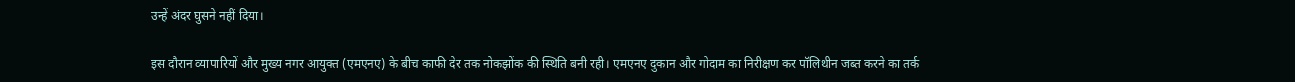उन्हें अंदर घुसने नहीं दिया।

इस दौरान व्यापारियों और मुख्य नगर आयुक्त (एमएनए) के बीच काफी देर तक नोकझोंक की स्थिति बनी रही। एमएनए दुकान और गोदाम का निरीक्षण कर पॉलिथीन जब्त करने का तर्क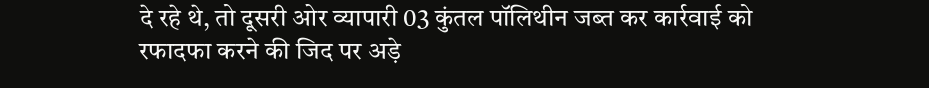दे रहे थे, तो दूसरी ओर व्यापारी 03 कुंतल पॉलिथीन जब्त कर कार्रवाई को रफादफा करने की जिद पर अड़े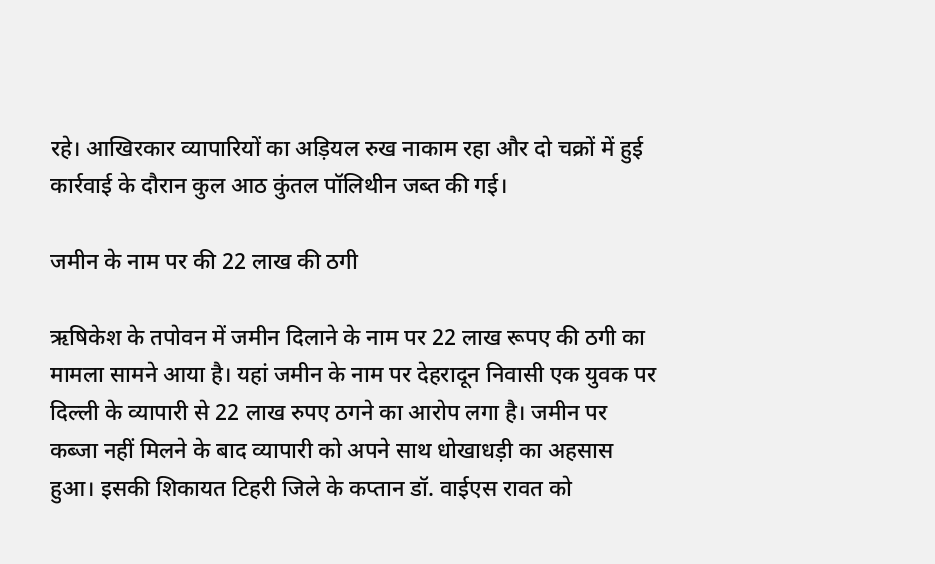रहे। आखिरकार व्यापारियों का अड़ियल रुख नाकाम रहा और दो चक्रों में हुई कार्रवाई के दौरान कुल आठ कुंतल पॉलिथीन जब्त की गई।

जमीन के नाम पर की 22 लाख की ठगी

ऋषिकेश के तपोवन में जमीन दिलाने के नाम पर 22 लाख रूपए की ठगी का मामला सामने आया है। यहां जमीन के नाम पर देहरादून निवासी एक युवक पर दिल्ली के व्यापारी से 22 लाख रुपए ठगने का आरोप लगा है। जमीन पर कब्जा नहीं मिलने के बाद व्यापारी को अपने साथ धोखाधड़ी का अहसास हुआ। इसकी शिकायत टिहरी जिले के कप्तान डॉ. वाईएस रावत को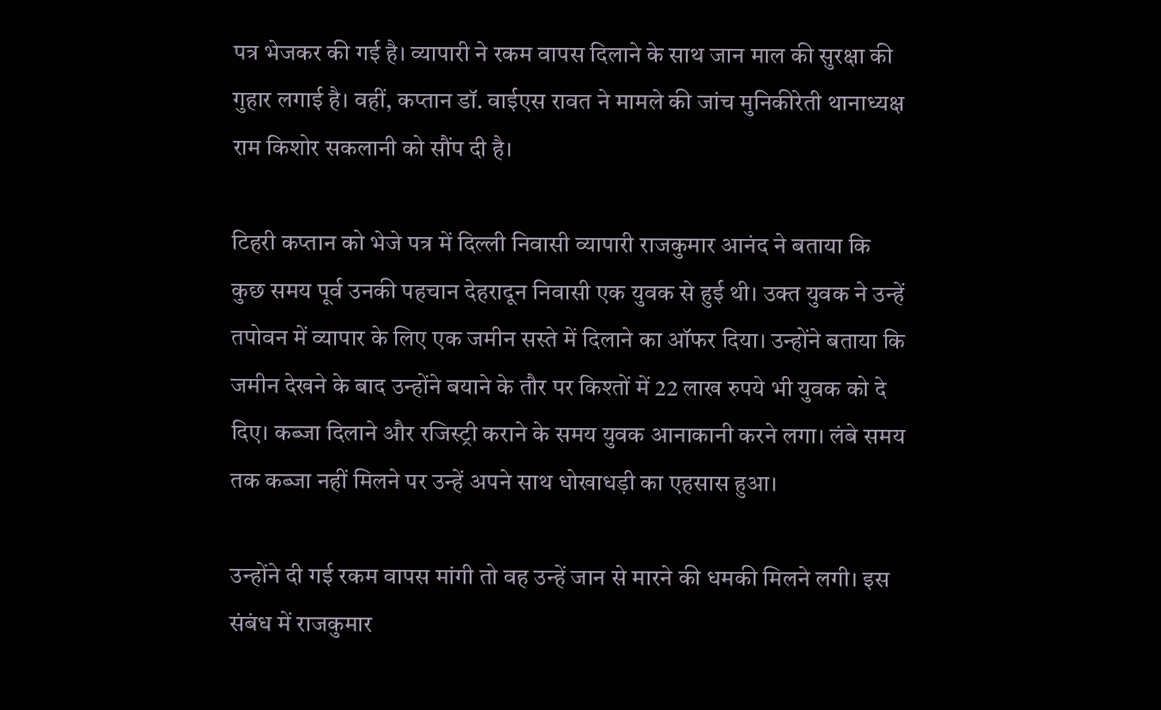पत्र भेजकर की गई है। व्यापारी ने रकम वापस दिलाने के साथ जान माल की सुरक्षा की गुहार लगाई है। वहीं, कप्तान डॉ. वाईएस रावत ने मामले की जांच मुनिकीरेती थानाध्यक्ष राम किशोर सकलानी को सौंप दी है।

टिहरी कप्तान को भेजे पत्र में दिल्ली निवासी व्यापारी राजकुमार आनंद ने बताया कि कुछ समय पूर्व उनकी पहचान देहरादून निवासी एक युवक से हुई थी। उक्त युवक ने उन्हें तपोवन में व्यापार के लिए एक जमीन सस्ते में दिलाने का ऑफर दिया। उन्होंने बताया कि जमीन देखने के बाद उन्होंने बयाने के तौर पर किश्तों में 22 लाख रुपये भी युवक को दे दिए। कब्जा दिलाने और रजिस्ट्री कराने के समय युवक आनाकानी करने लगा। लंबे समय तक कब्जा नहीं मिलने पर उन्हें अपने साथ धोखाधड़ी का एहसास हुआ।

उन्होंने दी गई रकम वापस मांगी तो वह उन्हें जान से मारने की धमकी मिलने लगी। इस संबंध में राजकुमार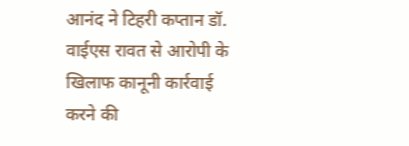आनंद ने टिहरी कप्तान डॉ. वाईएस रावत से आरोपी के खिलाफ कानूनी कार्रवाई करने की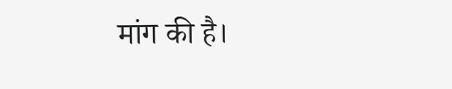मांग की है।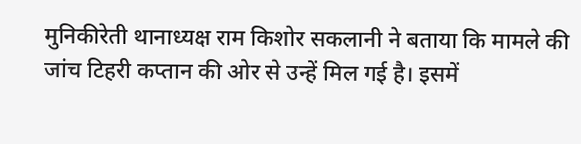मुनिकीरेती थानाध्यक्ष राम किशोर सकलानी ने बताया कि मामले की जांच टिहरी कप्तान की ओर से उन्हें मिल गई है। इसमें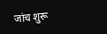जांच शुरू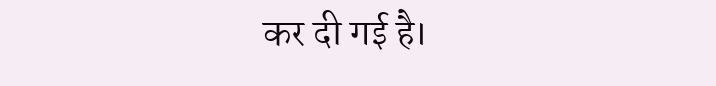कर दी गई है।